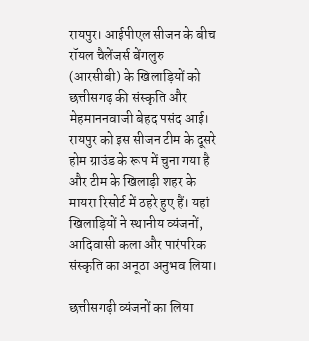रायपुर। आईपीएल सीजन के बीच रॉयल चैलेंजर्स बेंगलुरु (आरसीबी) के खिलाड़ियों को छत्तीसगढ़ की संस्कृति और मेहमाननवाजी बेहद पसंद आई। रायपुर को इस सीजन टीम के दूसरे होम ग्राउंड के रूप में चुना गया है और टीम के खिलाड़ी शहर के मायरा रिसोर्ट में ठहरे हुए हैं। यहां खिलाड़ियों ने स्थानीय व्यंजनों, आदिवासी कला और पारंपरिक संस्कृति का अनूठा अनुभव लिया।

छत्तीसगढ़ी व्यंजनों का लिया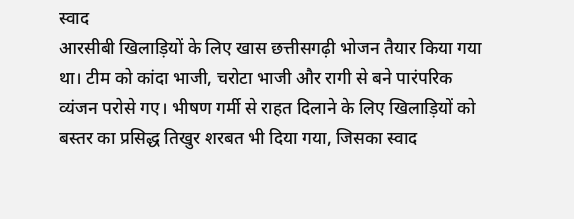स्वाद
आरसीबी खिलाड़ियों के लिए खास छत्तीसगढ़ी भोजन तैयार किया गया था। टीम को कांदा भाजी, चरोटा भाजी और रागी से बने पारंपरिक व्यंजन परोसे गए। भीषण गर्मी से राहत दिलाने के लिए खिलाड़ियों को बस्तर का प्रसिद्ध तिखुर शरबत भी दिया गया, जिसका स्वाद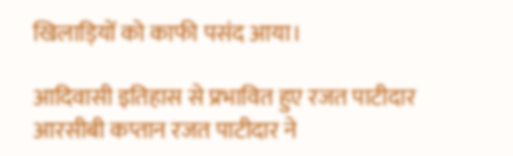खिलाड़ियों को काफी पसंद आया।

आदिवासी इतिहास से प्रभावित हुए रजत पाटीदार
आरसीबी कप्तान रजत पाटीदार ने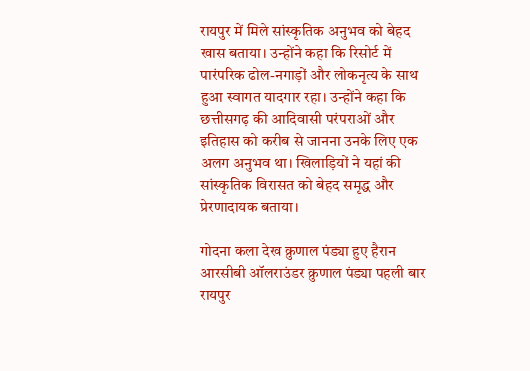रायपुर में मिले सांस्कृतिक अनुभव को बेहद खास बताया। उन्होंने कहा कि रिसोर्ट में पारंपरिक ढोल-नगाड़ों और लोकनृत्य के साथ हुआ स्वागत यादगार रहा। उन्होंने कहा कि छत्तीसगढ़ की आदिवासी परंपराओं और इतिहास को करीब से जानना उनके लिए एक अलग अनुभव था। खिलाड़ियों ने यहां की सांस्कृतिक विरासत को बेहद समृद्ध और प्रेरणादायक बताया।

गोदना कला देख क्रुणाल पंड्या हुए हैरान
आरसीबी ऑलराउंडर क्रुणाल पंड्या पहली बार रायपुर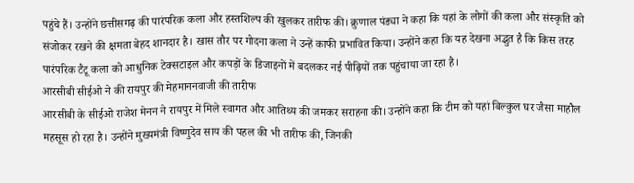पहुंचे हैं। उन्होंने छत्तीसगढ़ की पारंपरिक कला और हस्तशिल्प की खुलकर तारीफ की। क्रुणाल पंड्या ने कहा कि यहां के लोगों की कला और संस्कृति को संजोकर रखने की क्षमता बेहद शानदार है। खास तौर पर गोदना कला ने उन्हें काफी प्रभावित किया। उन्होंने कहा कि यह देखना अद्भुत है कि किस तरह पारंपरिक टैटू कला को आधुनिक टेक्सटाइल और कपड़ों के डिजाइनों में बदलकर नई पीढ़ियों तक पहुंचाया जा रहा है।
आरसीबी सीईओ ने की रायपुर की मेहमाननवाजी की तारीफ
आरसीबी के सीईओ राजेश मेनन ने रायपुर में मिले स्वागत और आतिथ्य की जमकर सराहना की। उन्होंने कहा कि टीम को यहां बिल्कुल घर जैसा माहौल महसूस हो रहा है। उन्होंने मुख्यमंत्री विष्णुदेव साय की पहल की भी तारीफ की, जिनकी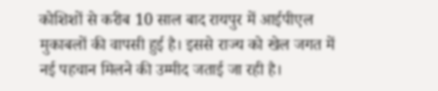कोशिशों से करीब 10 साल बाद रायपुर में आईपीएल मुकाबलों की वापसी हुई है। इससे राज्य को खेल जगत में नई पहचान मिलने की उम्मीद जताई जा रही है।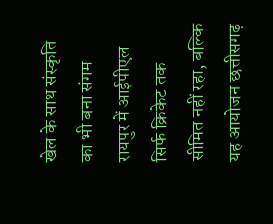खेल के साथ संस्कृति का भी बना संगम
रायपुर में आईपीएल सिर्फ क्रिकेट तक सीमित नहीं रहा, बल्कि यह आयोजन छत्तीसगढ़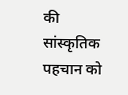की सांस्कृतिक पहचान को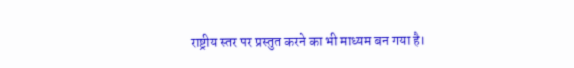राष्ट्रीय स्तर पर प्रस्तुत करने का भी माध्यम बन गया है।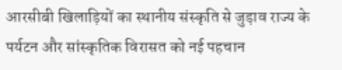आरसीबी खिलाड़ियों का स्थानीय संस्कृति से जुड़ाव राज्य के पर्यटन और सांस्कृतिक विरासत को नई पहचान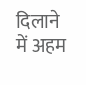दिलाने में अहम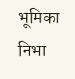भूमिका निभा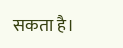सकता है।